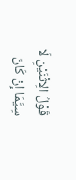قَوْلُ الِاثْنَيْنِ لَا سِيَّمَا إِنْ كَانَ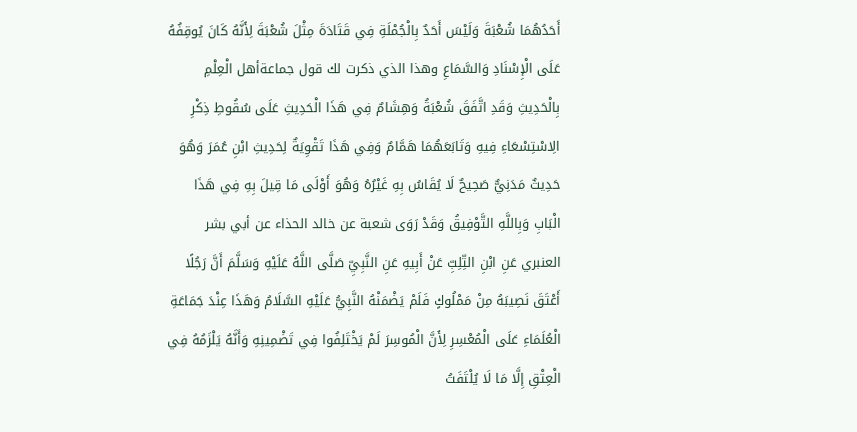أَحَدُهُمَا شُعْبَةَ وَلَيْسَ أَحَدٌ بِالْجُمْلَةِ فِي قَتَادَةَ مِثْلَ شُعْبَةَ لِأَنَّهُ كَانَ يُوقِفُهُ عَلَى الْإِسْنَادِ وَالسَّمَاعِ وهذا الذي ذكرت لك قول جماعةأهل الْعِلْمِ بِالْحَدِيثِ وَقَدِ اتَّفَقَ شُعْبَةُ وَهِشَامٌ فِي هَذَا الْحَدِيثِ عَلَى سُقُوطِ ذِكْرِ الِاسْتِسْعَاءِ فِيهِ وَتَابَعَهُمَا هَمَّامٌ وَفِي هَذَا تَقْوِيَةٌ لِحَدِيثِ ابْنِ عُمَرَ وَهُوَ حَدِيثٌ مَدَنِيٌّ صَحِيحٌ لَا يُقَاسُ بِهِ غَيْرُهُ وَهُوَ أَوْلَى مَا قِيلَ بِهِ فِي هَذَا الْبَابِ وَبِاللَّهِ التَّوْفِيقُ وَقَدْ رَوَى شعبة عن خالد الحذاء عن أبي بشر العنبري عَنِ ابْنِ التِّلِبِّ عَنْ أَبِيهِ عَنِ النَّبِيِّ صَلَّى اللَّهُ عَلَيْهِ وَسَلَّمَ أَنَّ رَجُلًا أَعْتَقَ نَصِيبَهُ مِنْ مَمْلُوكٍ فَلَمْ يَضْمَنْهُ النَّبِيُّ عَلَيْهِ السَّلَامُ وَهَذَا عِنْدَ جَمَاعَةِ الْعُلَمَاءِ عَلَى الْمُعْسِرِ لِأَنَّ الْمُوسِرَ لَمْ يَخْتَلِفُوا فِي تَضْمِينِهِ وَأَنَّهُ يَلْزَمُهُ فِي الْعِتْقِ إِلَّا مَا لَا يُلْتَفَتُ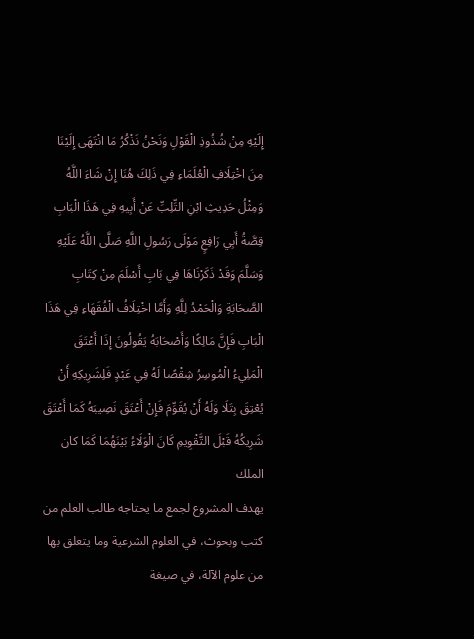إِلَيْهِ مِنْ شُذُوذِ الْقَوْلِ وَنَحْنُ نَذْكُرُ مَا انْتَهَى إِلَيْنَا مِنَ اخْتِلَافِ الْعُلَمَاءِ فِي ذَلِكَ هُنَا إِنْ شَاءَ اللَّهُ وَمِثْلُ حَدِيثِ ابْنِ التِّلِبِّ عَنْ أَبِيهِ فِي هَذَا الْبَابِ قِصَّةُ أَبِي رَافِعٍ مَوْلَى رَسُولِ اللَّهِ صَلَّى اللَّهُ عَلَيْهِ وَسَلَّمَ وَقَدْ ذَكَرْنَاهَا فِي بَابِ أَسْلَمَ مِنْ كِتَابِ الصَّحَابَةِ وَالْحَمْدُ لِلَّهِ وَأَمَّا اخْتِلَافُ الْفُقَهَاءِ فِي هَذَا الْبَابِ فَإِنَّ مَالِكًا وَأَصْحَابَهُ يَقُولُونَ إِذَا أَعْتَقَ الْمَلِيءُ الْمُوسِرُ شِقْصًا لَهُ فِي عَبْدٍ فَلِشَرِيكِهِ أَنْ يُعْتِقَ بِتَلَا وَلَهُ أَنْ يُقَوِّمَ فَإِنْ أَعْتَقَ نَصِيبَهُ كَمَا أَعْتَقَ شَرِيكُهُ قَبْلَ التَّقْوِيمِ كَانَ الْوَلَاءُ بَيْنَهُمَا كَمَا كان الملك
يهدف المشروع لجمع ما يحتاجه طالب العلم من كتب وبحوث، في العلوم الشرعية وما يتعلق بها من علوم الآلة، في صيغة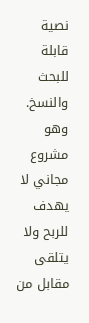نصية قابلة للبحث والنسخ.
وهو مشروع مجاني لا يهدف للربح ولا يتلقى مقابل من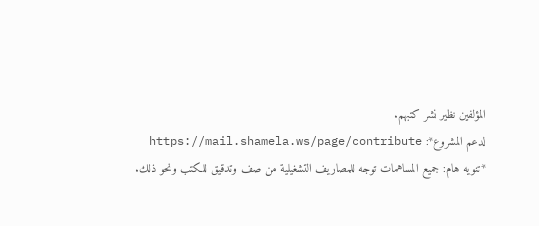المؤلفين نظير نشر كتبهم.
لدعم المشروع*: https://mail.shamela.ws/page/contribute
*تنويه هام: جميع المساهمات توجه للمصاريف التشغيلية من صف وتدقيق للكتب ونحو ذلك.